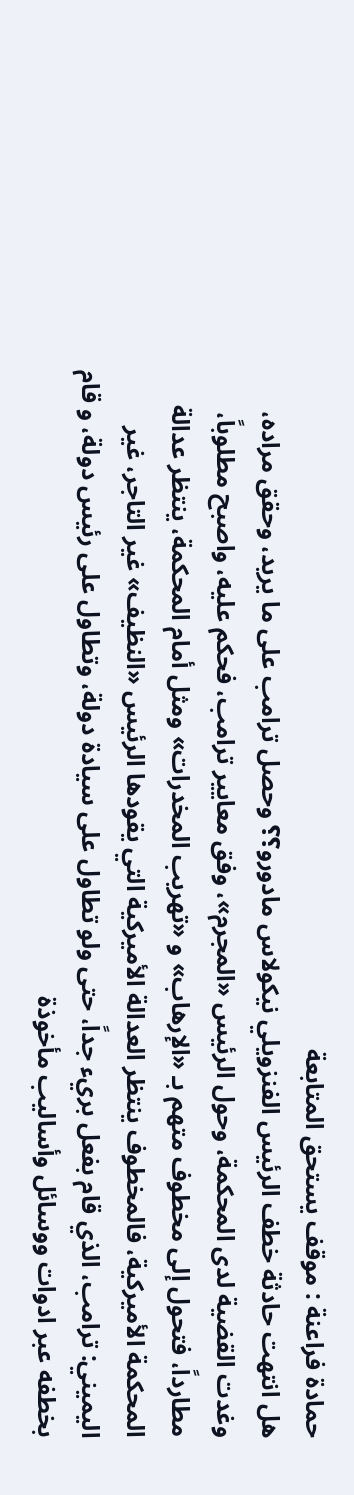حمادة فراعنة : موقف يستحق المتابعة
هل انتهت حادثة خطف الرئيس الفنزويلي نيكولاس مادورو؟؟ وحصل ترامب على ما يريد، وحقق مراده، وغدت القضية لدى المحكمة، وحول الرئيس «المجرم»، وفق معايير ترامب، فحكم عليه، واصبح مطلوباً، مطارداً، فتحول إلى مخطوف متهم بـ «الإرهاب» و «تهريب المخدرات» ومثل أمام المحكمة، ينتظر عدالة المحكمة الأميركية، فالمخطوف ينتظر العدالة الأميركية التي يقودها الرئيس «النظيف» غير التاجر، غير اليميني: ترامب، الذي قام بفعل بريء جداً، حتى ولو تطاول على سيادة دولة، وتطاول على رئيس دولة، و قام بخطفه عبر ادوات ووسائل وأساليب مأخوذة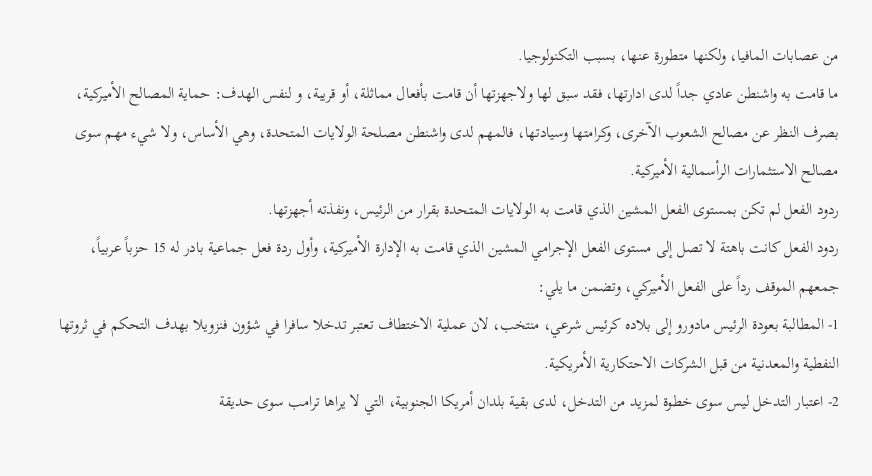من عصابات المافيا، ولكنها متطورة عنها، بسبب التكنولوجيا.
ما قامت به واشنطن عادي جداً لدى ادارتها، فقد سبق لها ولاجهزتها أن قامت بأفعال مماثلة، أو قريبة، و لنفس الهدف: حماية المصالح الأميركية، بصرف النظر عن مصالح الشعوب الآخرى، وكرامتها وسيادتها، فالمهم لدى واشنطن مصلحة الولايات المتحدة، وهي الأساس، ولا شيء مهم سوى مصالح الاستثمارات الرأسمالية الأميركية.
ردود الفعل لم تكن بمستوى الفعل المشين الذي قامت به الولايات المتحدة بقرار من الرئيس، ونفذته أجهزتها.
ردود الفعل كانت باهتة لا تصل إلى مستوى الفعل الإجرامي المشين الذي قامت به الإدارة الأميركية، وأول ردة فعل جماعية بادر له 15 حزباً عربياً، جمعهم الموقف رداً على الفعل الأميركي، وتضمن ما يلي:
1- المطالبة بعودة الرئيس مادورو إلى بلاده كرئيس شرعي، منتخب، لان عملية الاختطاف تعتبر تدخلا سافرا في شؤون فنزويلا بهدف التحكم في ثروتها النفطية والمعدنية من قبل الشركات الاحتكارية الأمريكية.
2- اعتبار التدخل ليس سوى خطوة لمزيد من التدخل، لدى بقية بلدان أمريكا الجنوبية، التي لا يراها ترامب سوى حديقة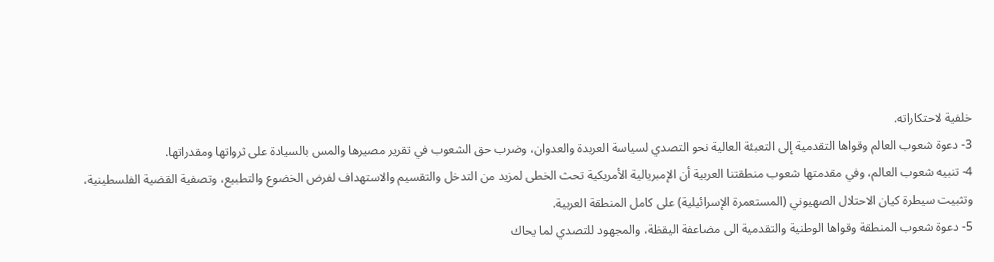خلفية لاحتكاراته.
3- دعوة شعوب العالم وقواها التقدمية إلى التعبئة العالية نحو التصدي لسياسة العربدة والعدوان، وضرب حق الشعوب في تقرير مصيرها والمس بالسيادة على ثرواتها ومقدراتها.
4- تنبيه شعوب العالم، وفي مقدمتها شعوب منطقتنا العربية أن الإمبريالية الأمريكية تحث الخطى لمزيد من التدخل والتقسيم والاستهداف لفرض الخضوع والتطبيع، وتصفية القضية الفلسطينية، وتثبيت سيطرة كيان الاحتلال الصهيوني (المستعمرة الإسرائيلية) على كامل المنطقة العربية.
5- دعوة شعوب المنطقة وقواها الوطنية والتقدمية الى مضاعفة اليقظة، والمجهود للتصدي لما يحاك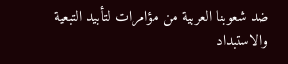ضد شعوبنا العربية من مؤامرات لتأبيد التبعية والاستبداد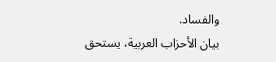والفساد.
بيان الأحزاب العربية، يستحق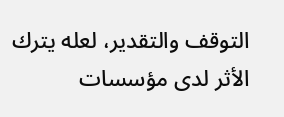التوقف والتقدير، لعله يترك الأثر لدى مؤسسات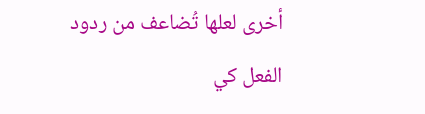أخرى لعلها تُضاعف من ردود الفعل كي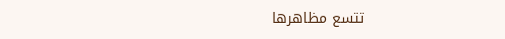تتسع مظاهرها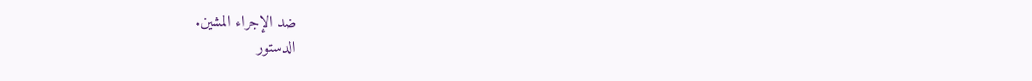ضد الإجراء المشين.
الدستور